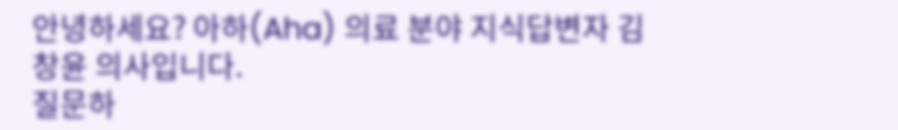안녕하세요? 아하(Aha) 의료 분야 지식답변자 김창윤 의사입니다.
질문하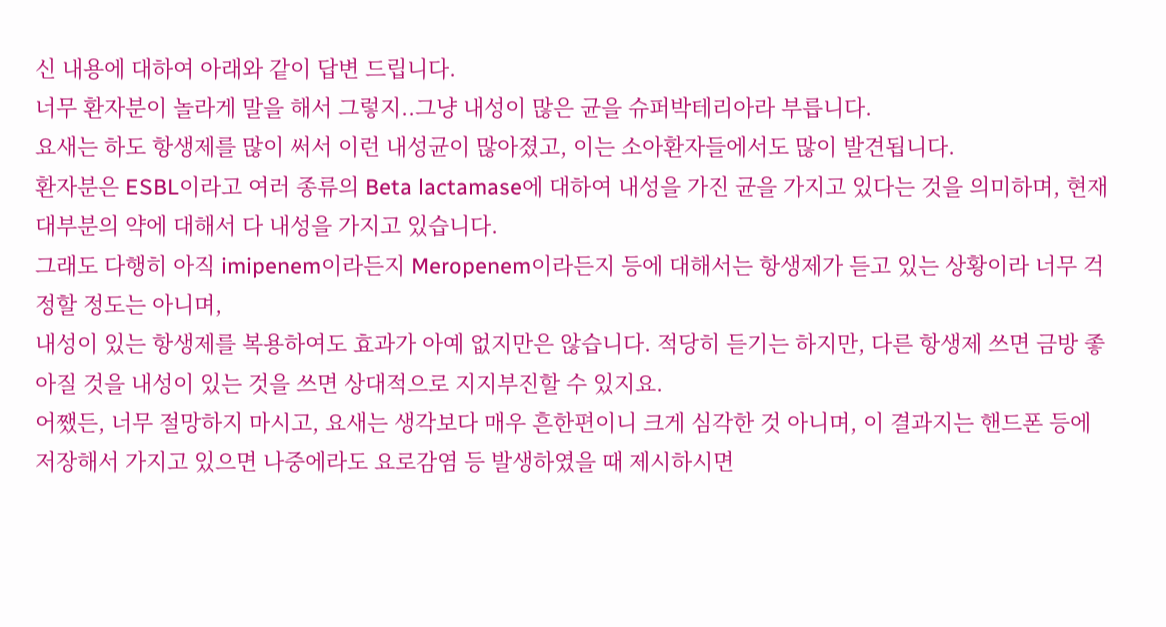신 내용에 대하여 아래와 같이 답변 드립니다.
너무 환자분이 놀라게 말을 해서 그렇지..그냥 내성이 많은 균을 슈퍼박테리아라 부릅니다.
요새는 하도 항생제를 많이 써서 이런 내성균이 많아졌고, 이는 소아환자들에서도 많이 발견됩니다.
환자분은 ESBL이라고 여러 종류의 Beta lactamase에 대하여 내성을 가진 균을 가지고 있다는 것을 의미하며, 현재 대부분의 약에 대해서 다 내성을 가지고 있습니다.
그래도 다행히 아직 imipenem이라든지 Meropenem이라든지 등에 대해서는 항생제가 듣고 있는 상황이라 너무 걱정할 정도는 아니며,
내성이 있는 항생제를 복용하여도 효과가 아예 없지만은 않습니다. 적당히 듣기는 하지만, 다른 항생제 쓰면 금방 좋아질 것을 내성이 있는 것을 쓰면 상대적으로 지지부진할 수 있지요.
어쨌든, 너무 절망하지 마시고, 요새는 생각보다 매우 흔한편이니 크게 심각한 것 아니며, 이 결과지는 핸드폰 등에 저장해서 가지고 있으면 나중에라도 요로감염 등 발생하였을 때 제시하시면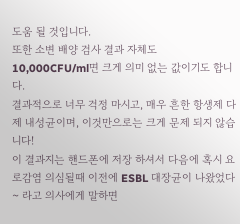도움 될 것입니다.
또한 소변 배양 검사 결과 자체도 10,000CFU/ml면 크게 의미 없는 값이기도 합니다.
결과적으로 너무 걱정 마시고, 매우 흔한 항생제 다제 내성균이며, 이것만으로는 크게 문제 되지 않습니다!
이 결과지는 핸드폰에 저장 하셔서 다음에 혹시 요로감염 의심될때 이전에 ESBL 대장균이 나왔었다~ 라고 의사에게 말하면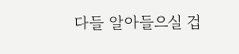다들 알아들으실 겁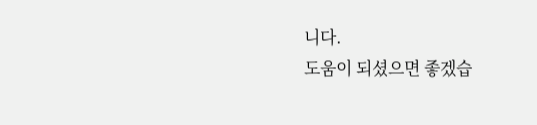니다.
도움이 되셨으면 좋겠습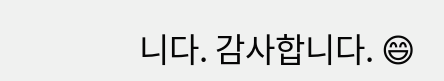니다. 감사합니다. 😄